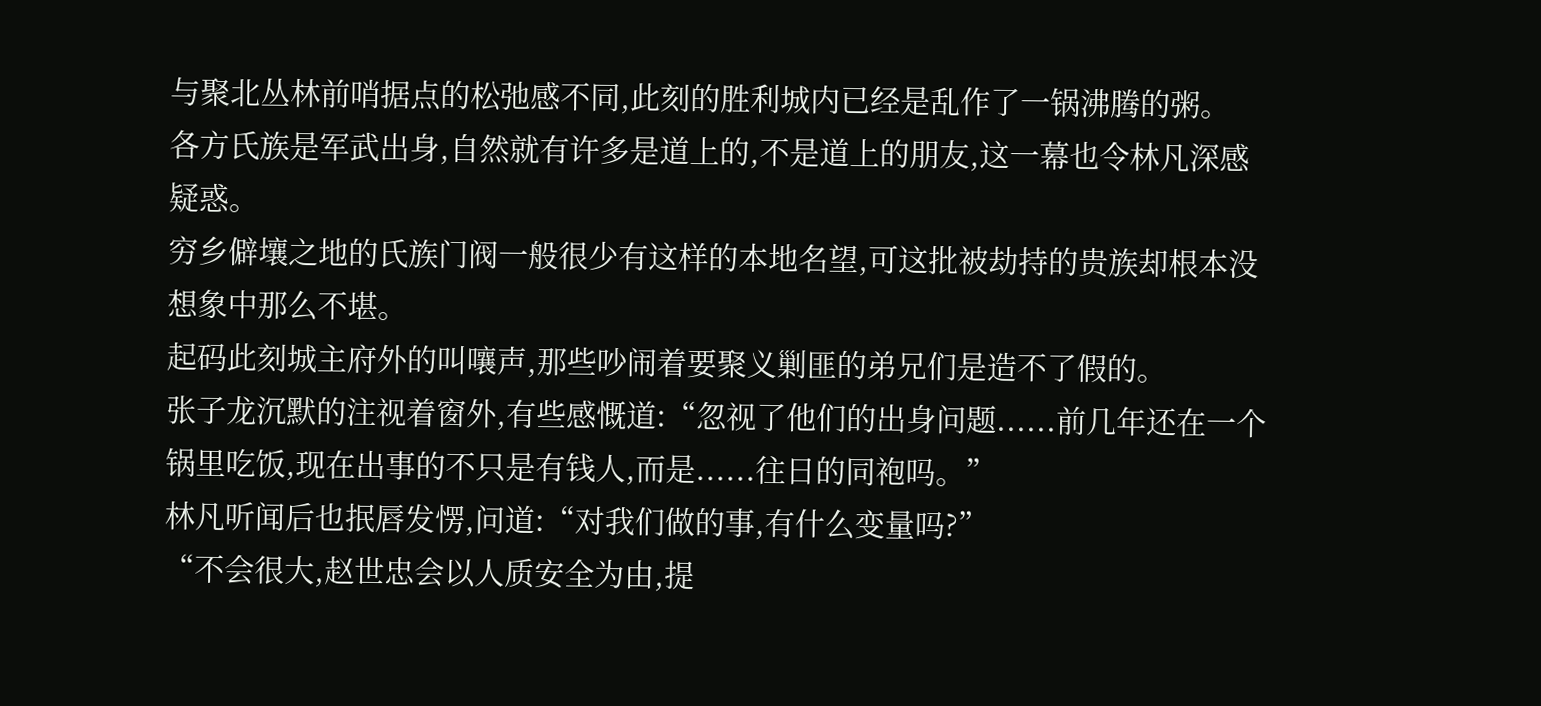与聚北丛林前哨据点的松弛感不同,此刻的胜利城内已经是乱作了一锅沸腾的粥。
各方氏族是军武出身,自然就有许多是道上的,不是道上的朋友,这一幕也令林凡深感疑惑。
穷乡僻壤之地的氏族门阀一般很少有这样的本地名望,可这批被劫持的贵族却根本没想象中那么不堪。
起码此刻城主府外的叫嚷声,那些吵闹着要聚义剿匪的弟兄们是造不了假的。
张子龙沉默的注视着窗外,有些感慨道:“忽视了他们的出身问题......前几年还在一个锅里吃饭,现在出事的不只是有钱人,而是......往日的同袍吗。”
林凡听闻后也抿唇发愣,问道:“对我们做的事,有什么变量吗?”
“不会很大,赵世忠会以人质安全为由,提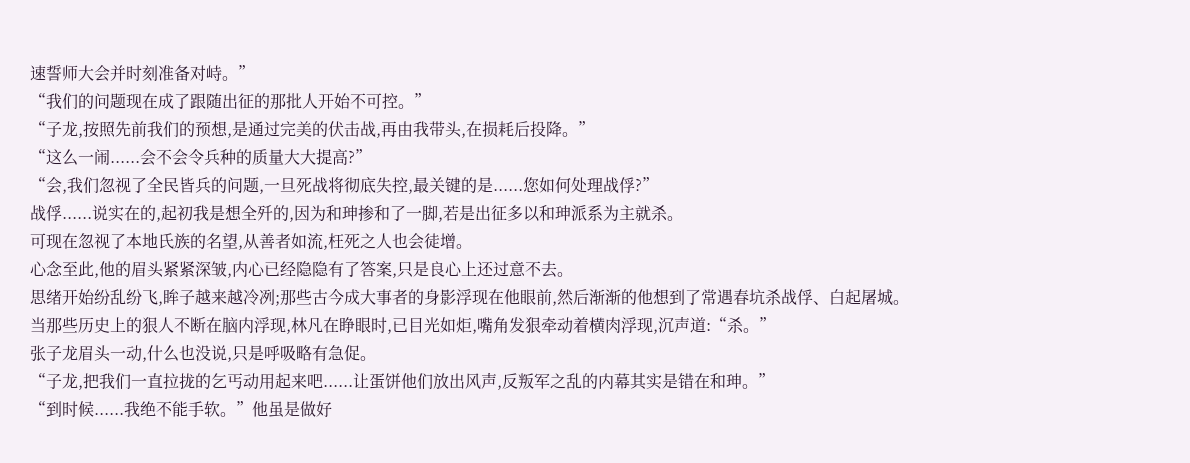速誓师大会并时刻准备对峙。”
“我们的问题现在成了跟随出征的那批人开始不可控。”
“子龙,按照先前我们的预想,是通过完美的伏击战,再由我带头,在损耗后投降。”
“这么一闹......会不会令兵种的质量大大提高?”
“会,我们忽视了全民皆兵的问题,一旦死战将彻底失控,最关键的是......您如何处理战俘?”
战俘......说实在的,起初我是想全歼的,因为和珅掺和了一脚,若是出征多以和珅派系为主就杀。
可现在忽视了本地氏族的名望,从善者如流,枉死之人也会徒增。
心念至此,他的眉头紧紧深皱,内心已经隐隐有了答案,只是良心上还过意不去。
思绪开始纷乱纷飞,眸子越来越冷冽;那些古今成大事者的身影浮现在他眼前,然后渐渐的他想到了常遇春坑杀战俘、白起屠城。
当那些历史上的狠人不断在脑内浮现,林凡在睁眼时,已目光如炬,嘴角发狠牵动着横肉浮现,沉声道:“杀。”
张子龙眉头一动,什么也没说,只是呼吸略有急促。
“子龙,把我们一直拉拢的乞丐动用起来吧......让蛋饼他们放出风声,反叛军之乱的内幕其实是错在和珅。”
“到时候......我绝不能手软。”他虽是做好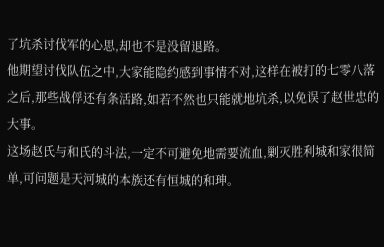了坑杀讨伐军的心思,却也不是没留退路。
他期望讨伐队伍之中,大家能隐约感到事情不对,这样在被打的七零八落之后,那些战俘还有条活路,如若不然也只能就地坑杀,以免误了赵世忠的大事。
这场赵氏与和氏的斗法,一定不可避免地需要流血,剿灭胜利城和家很简单,可问题是天河城的本族还有恒城的和珅。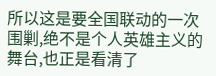所以这是要全国联动的一次围剿,绝不是个人英雄主义的舞台,也正是看清了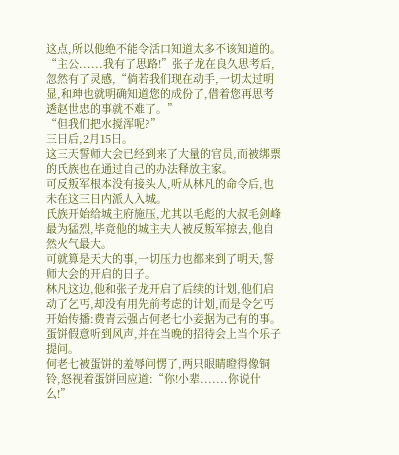这点,所以他绝不能令活口知道太多不该知道的。
“主公......我有了思路!”张子龙在良久思考后,忽然有了灵感,“倘若我们现在动手,一切太过明显,和珅也就明确知道您的成份了,借着您再思考透赵世忠的事就不难了。”
“但我们把水搅浑呢?”
三日后,2月15日。
这三天誓师大会已经到来了大量的官员,而被绑票的氏族也在通过自己的办法释放主家。
可反叛军根本没有接头人,听从林凡的命令后,也未在这三日内派人入城。
氏族开始给城主府施压,尤其以毛彪的大叔毛剑峰最为猛烈,毕竟他的城主夫人被反叛军掠去,他自然火气最大。
可就算是天大的事,一切压力也都来到了明天,誓师大会的开启的日子。
林凡这边,他和张子龙开启了后续的计划,他们启动了乞丐,却没有用先前考虑的计划,而是令乞丐开始传播:费青云强占何老七小妾据为己有的事。
蛋饼假意听到风声,并在当晚的招待会上当个乐子提问。
何老七被蛋饼的羞辱问愣了,两只眼睛瞪得像铜铃,怒视着蛋饼回应道:“你!小辈.......你说什么!”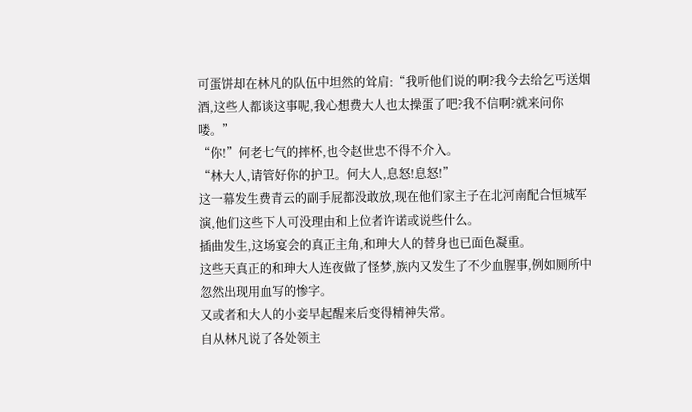可蛋饼却在林凡的队伍中坦然的耸肩:“我听他们说的啊?我今去给乞丐送烟酒,这些人都谈这事呢,我心想费大人也太操蛋了吧?我不信啊?就来问你喽。”
“你!”何老七气的摔杯,也令赵世忠不得不介入。
“林大人,请管好你的护卫。何大人,息怒!息怒!”
这一幕发生费青云的副手屁都没敢放,现在他们家主子在北河南配合恒城军演,他们这些下人可没理由和上位者许诺或说些什么。
插曲发生,这场宴会的真正主角,和珅大人的替身也已面色凝重。
这些天真正的和珅大人连夜做了怪梦,族内又发生了不少血腥事,例如厕所中忽然出现用血写的惨字。
又或者和大人的小妾早起醒来后变得精神失常。
自从林凡说了各处领主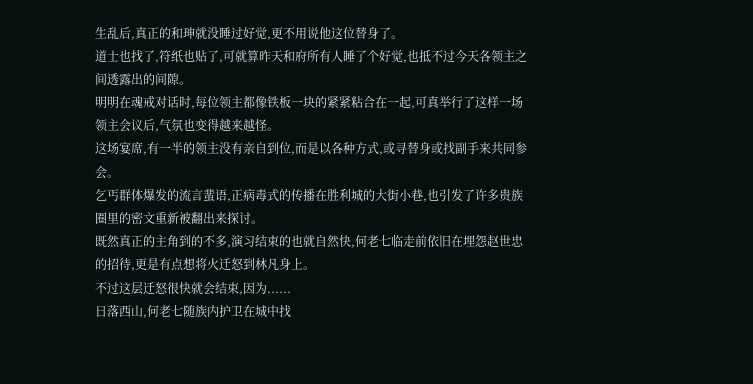生乱后,真正的和珅就没睡过好觉,更不用说他这位替身了。
道士也找了,符纸也贴了,可就算昨天和府所有人睡了个好觉,也抵不过今天各领主之间透露出的间隙。
明明在魂戒对话时,每位领主都像铁板一块的紧紧粘合在一起,可真举行了这样一场领主会议后,气氛也变得越来越怪。
这场宴席,有一半的领主没有亲自到位,而是以各种方式,或寻替身或找副手来共同参会。
乞丐群体爆发的流言蜚语,正病毒式的传播在胜利城的大街小巷,也引发了许多贵族圈里的密文重新被翻出来探讨。
既然真正的主角到的不多,演习结束的也就自然快,何老七临走前依旧在埋怨赵世忠的招待,更是有点想将火迁怒到林凡身上。
不过这层迁怒很快就会结束,因为......
日落西山,何老七随族内护卫在城中找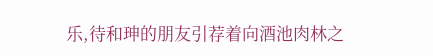乐,待和珅的朋友引荐着向酒池肉林之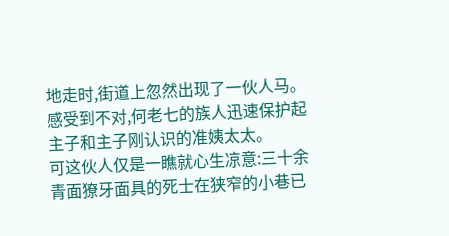地走时,街道上忽然出现了一伙人马。
感受到不对,何老七的族人迅速保护起主子和主子刚认识的准姨太太。
可这伙人仅是一瞧就心生凉意:三十余青面獠牙面具的死士在狭窄的小巷已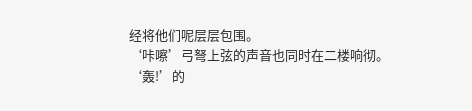经将他们呢层层包围。
‘咔嚓’弓弩上弦的声音也同时在二楼响彻。
‘轰!’的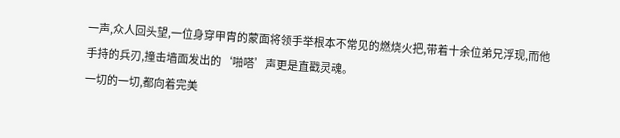一声,众人回头望,一位身穿甲胄的蒙面将领手举根本不常见的燃烧火把,带着十余位弟兄浮现,而他手持的兵刃,撞击墙面发出的‘啪嗒’声更是直戳灵魂。
一切的一切,都向着完美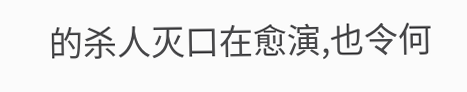的杀人灭口在愈演,也令何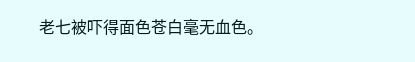老七被吓得面色苍白毫无血色。